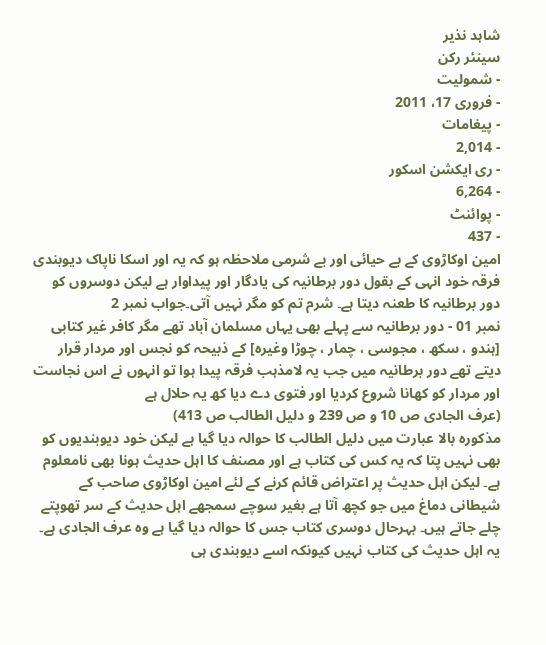شاہد نذیر
سینئر رکن
- شمولیت
- فروری 17، 2011
- پیغامات
- 2,014
- ری ایکشن اسکور
- 6,264
- پوائنٹ
- 437
امین اوکاڑوی کے بے حیائی اور بے شرمی ملاحظہ ہو کہ یہ اور اسکا ناپاک دیوبندی فرقہ خود انہی کے بقول دور برطانیہ کی یادگار اور پیداوار ہے لیکن دوسروں کو دور برطانیہ کا طعنہ دیتا ہے۔ شرم تم کو مگر نہیں آتی۔جواب نمبر 2
نمبر 01 - دور برطانیہ سے پہلے بھی یہاں مسلمان آباد تھے مگر کافر غیر کتابی [ہندو ، سکھ ، مجوسی ، چمار ، چوڑا وغیرہ] کے ذبیحہ کو نجس اور مردار قرار دیتے تھے دور برطانیہ میں جب یہ لامذہب فرقہ پیدا ہوا تو انہوں نے اس نجاست اور مردار کو کھانا شروع کردیا اور فتوی دے دیا کھ یہ حلال ہے
(عرف الجادی ص 10 و ص 239 و دلیل الطالب ص 413)
مذکورہ بالا عبارت میں دلیل الطالب کا حوالہ دیا گیا ہے لیکن خود دیوبندیوں کو بھی نہیں پتا کہ یہ کس کی کتاب ہے اور مصنف کا اہل حدیث ہونا بھی نامعلوم ہے۔ لیکن اہل حدیث پر اعتراض قائم کرنے کے لئے امین اوکاڑوی صاحب کے شیطانی دماغ میں جو کچھ آتا ہے بغیر سوچے سمجھے اہل حدیث کے سر تھوپتے چلے جاتے ہیں۔ بہرحال دوسری کتاب جس کا حوالہ دیا گیا ہے وہ عرف الجادی ہے۔ یہ اہل حدیث کی کتاب نہیں کیونکہ اسے دیوبندی ہی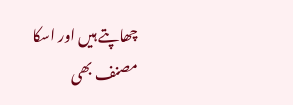چھاپتے ہیں اور اسکا مصنف بھی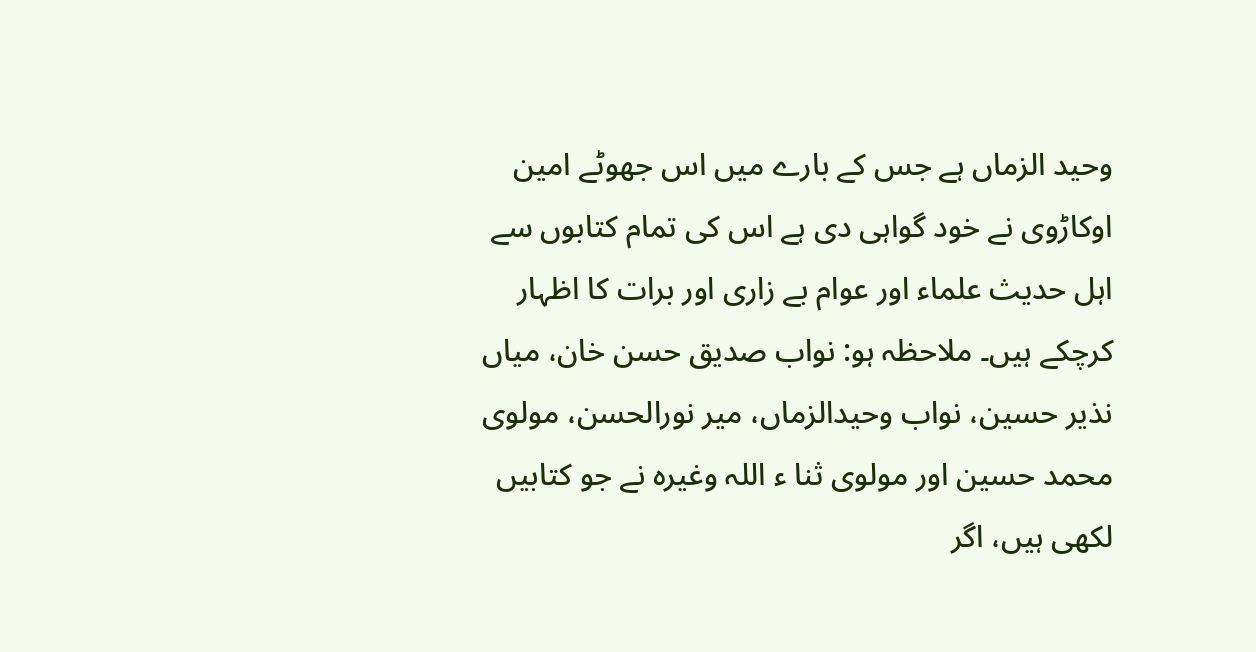وحید الزماں ہے جس کے بارے میں اس جھوٹے امین اوکاڑوی نے خود گواہی دی ہے اس کی تمام کتابوں سے اہل حدیث علماء اور عوام بے زاری اور برات کا اظہار کرچکے ہیں۔ ملاحظہ ہو: نواب صدیق حسن خان، میاں نذیر حسین، نواب وحیدالزماں، میر نورالحسن، مولوی محمد حسین اور مولوی ثنا ء اللہ وغیرہ نے جو کتابیں لکھی ہیں، اگر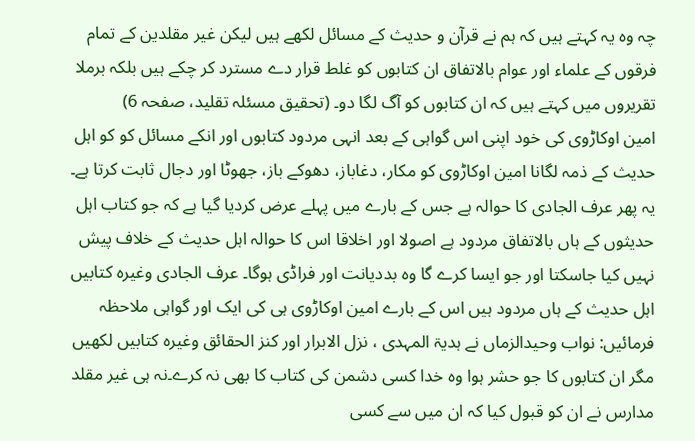چہ وہ یہ کہتے ہیں کہ ہم نے قرآن و حدیث کے مسائل لکھے ہیں لیکن غیر مقلدین کے تمام فرقوں کے علماء اور عوام بالاتفاق ان کتابوں کو غلط قرار دے مسترد کر چکے ہیں بلکہ برملا تقریروں میں کہتے ہیں کہ ان کتابوں کو آگ لگا دو۔ (تحقیق مسئلہ تقلید، صفحہ 6)
امین اوکاڑوی کی خود اپنی اس گواہی کے بعد انہی مردود کتابوں اور انکے مسائل کو کو اہل حدیث کے ذمہ لگانا امین اوکاڑوی کو مکار، دغاباز، دھوکے باز، جھوٹا اور دجال ثابت کرتا ہے۔
یہ پھر عرف الجادی کا حوالہ ہے جس کے بارے میں پہلے عرض کردیا گیا ہے کہ جو کتاب اہل حدیثوں کے ہاں بالاتفاق مردود ہے اصولا اور اخلاقا اس کا حوالہ اہل حدیث کے خلاف پیش نہیں کیا جاسکتا اور جو ایسا کرے گا وہ بددیانت اور فراڈی ہوگا۔ عرف الجادی وغیرہ کتابیں اہل حدیث کے ہاں مردود ہیں اس کے بارے امین اوکاڑوی ہی کی ایک اور گواہی ملاحظہ فرمائیں: نواب وحیدالزماں نے ہدیۃ المہدی ، نزل الابرار اور کنز الحقائق وغیرہ کتابیں لکھیں مگر ان کتابوں کا جو حشر ہوا وہ خدا کسی دشمن کی کتاب کا بھی نہ کرے۔نہ ہی غیر مقلد مدارس نے ان کو قبول کیا کہ ان میں سے کسی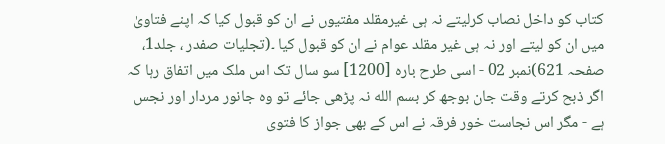کتاب کو داخل نصاب کرلیتے نہ ہی غیرمقلد مفتیوں نے ان کو قبول کیا کہ اپنے فتاویٰ میں ان کو لیتے اور نہ ہی غیر مقلد عوام نے ان کو قبول کیا ۔(تجلیات صفدر ، جلد1، صفحہ 621)نمبر 02 - اسی طرح بارہ [1200] سو سال تک اس ملک میں اتفاق رہا کہ اگر ذبح کرتے وقت جان بوجھ کر بسم الله نہ پڑھی جائے تو وہ جانور مردار اور نجس ہے - مگر اس نجاست خور فرقہ نے اس کے بھی جواز کا فتوی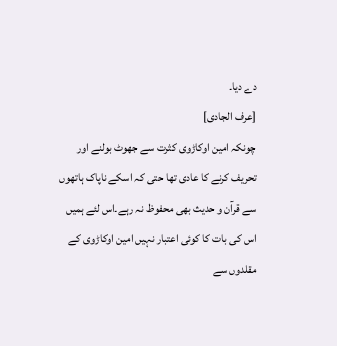دے دیا۔
[عرف الجادی]
چونکہ امین اوکاڑوی کثرت سے جھوٹ بولنے اور تحریف کرنے کا عادی تھا حتی کہ اسکے ناپاک ہاتھوں سے قرآن و حدیث بھی محفوظ نہ رہے۔اس لئے ہمیں اس کی بات کا کوئی اعتبار نہیں امین اوکاڑوی کے مقلدوں سے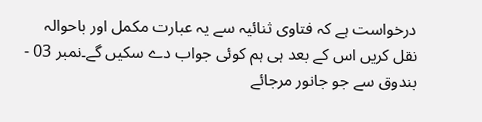درخواست ہے کہ فتاوی ثنائیہ سے یہ عبارت مکمل اور باحوالہ نقل کریں اس کے بعد ہی ہم کوئی جواب دے سکیں گے۔نمبر 03 - بندوق سے جو جانور مرجائے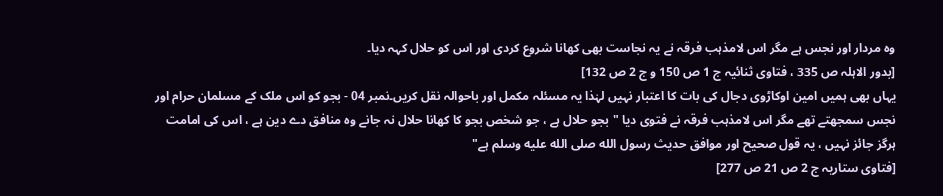وہ مردار اور نجس ہے مگر اس لامذہب فرقہ نے یہ نجاست بھی کھانا شروع کردی اور اس کو حلال کہہ دیا۔
[بدور الاہلہ ص 335 ، فتاوی ثنائیہ ج 1 ص 150 و ج 2 ص 132]
یہاں بھی ہمیں امین اوکاڑوی دجال کی بات کا اعتبار نہیں لہٰذا یہ مسئلہ مکمل اور باحوالہ نقل کریں۔نمبر 04 - بجو کو اس ملک کے مسلمان حرام اور نجس سمجھتے تھے مگر اس لامذہب فرقہ نے فتوی دیا "بجو حلال ہے ، جو شخص بجو کا کھانا حلال نہ جانے وہ منافق دے دین ہے ، اس کی امامت ہرگز جائز نہیں ، یہ قول صحیح اور موافق حدیث رسول الله صلی الله علیه وسلم ہے"
[فتاوی ستاریہ ج 2 ص 21 ص 277]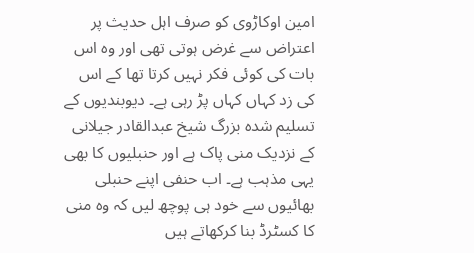امین اوکاڑوی کو صرف اہل حدیث پر اعتراض سے غرض ہوتی تھی اور وہ اس بات کی کوئی فکر نہیں کرتا تھا کے اس کی زد کہاں کہاں پڑ رہی ہے۔ دیوبندیوں کے تسلیم شدہ بزرگ شیخ عبدالقادر جیلانی کے نزدیک منی پاک ہے اور حنبلیوں کا بھی یہی مذہب ہے۔ اب حنفی اپنے حنبلی بھائیوں سے خود ہی پوچھ لیں کہ وہ منی کا کسٹرڈ بنا کرکھاتے ہیں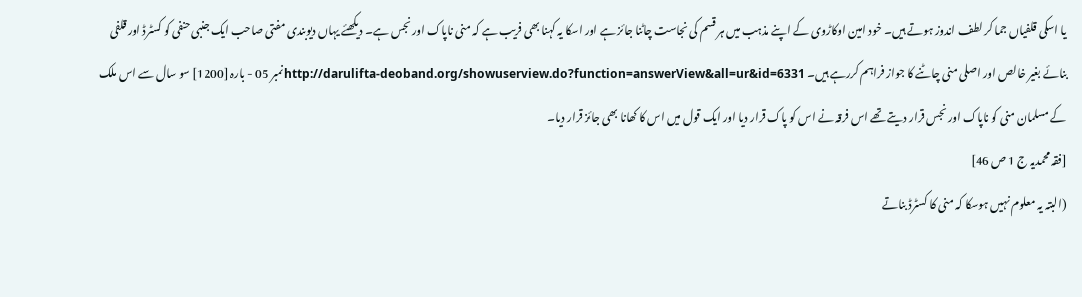یا اسکی قلفیاں جما کر لطف اندوز ہوتے ہیں۔ خود امین اوکاڑوی کے اپنے مذہب میں ہر قسم کی نجاست چاٹنا جائز ہے اور اسکا یہ کہنا بھی فریب ہے کہ منی ناپاک اور نجس ہے۔ دیکھئے یہاں دیوبندی مفتی صاحب ایک جنبی حنفی کو کسٹرڈ اور قلفی بنائے بغیر خالص اور اصلی منی چاٹنے کا جواز فراہم کررہے ہیں۔ http://darulifta-deoband.org/showuserview.do?function=answerView&all=ur&id=6331نمبر 05 - بارہ [1200] سو سال سے اس ملک کے مسلمان منی کو ناپاک اور نجس قرار دیتے تھے اس فرقہ نے اس کو پاک قرار دیا اور ایک قول میں اس کا کھانا بھی جائز قرار دیا۔
[فقہ محمدیہ ج 1 ص 46]
(البتہ یہ معلوم نہیں ہوسکا کہ منی کا کسٹرڈ بناتے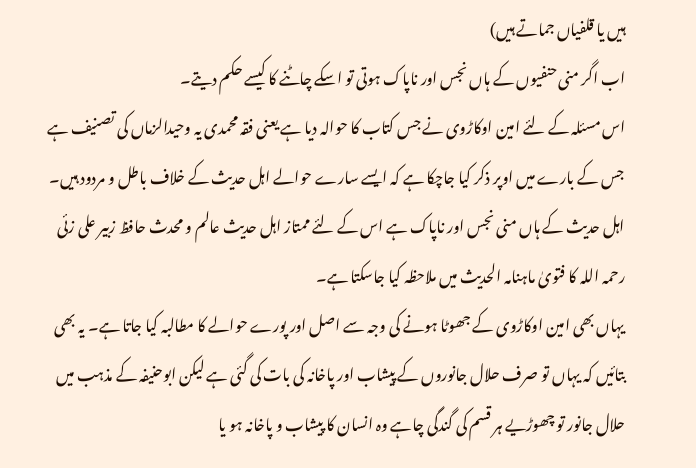ہیں یا قلفیاں جماتے ہیں)
اب اگر منی حنفیوں کے ہاں نجس اور ناپاک ہوتی تو اسکے چاٹنے کا کیسے حکم دیتے۔
اس مسئلہ کے لئے امین اوکاڑوی نے جس کتاب کا حوالہ دیا ہے یعنی فقہ محمدی یہ وحیدالزماں کی تصنیف ہے جس کے بارے میں اوپر ذکر کیا جاچکا ہے کہ ایسے سارے حوالے اہل حدیث کے خلاف باطل و مردود ہیں۔
اہل حدیث کے ہاں منی نجس اور ناپاک ہے اس کے لئے ممتاز اہل حدیث عالم و محدث حافظ زبیر علی زئی رحمہ اللہ کا فتویٰ ماہنامہ الحدیث میں ملاحظہ کیا جاسکتا ہے۔
یہاں بھی امین اوکاڑوی کے جھوٹا ہونے کی وجہ سے اصل اور پورے حوالے کا مطالبہ کیا جاتا ہے۔ یہ بھی بتائیں کہ یہاں تو صرف حلال جانوروں کے پیشاب اور پاخانہ کی بات کی گئی ہے لیکن ابوحنیفہ کے مذہب میں حلال جانور تو چھوڑیے ہر قسم کی گندگی چاہے وہ انسان کا پیشاب و پاخانہ ہو یا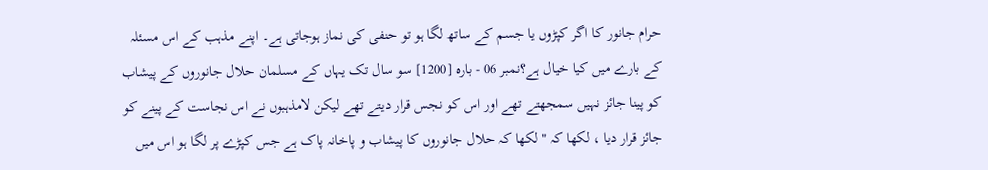حرام جانور کا اگر کپڑوں یا جسم کے ساتھ لگا ہو تو حنفی کی نماز ہوجاتی ہے۔ اپنے مذہب کے اس مسئلہ کے بارے میں کیا خیال ہے؟نمبر 06 - بارہ [1200] سو سال تک یہاں کے مسلمان حلال جانوروں کے پیشاب کو پینا جائز نہیں سمجھتے تھے اور اس کو نجس قرار دیتے تھے لیکن لامذہبوں نے اس نجاست کے پینے کو جائز قرار دیا ، لکھا کہ "لکھا کہ حلال جانوروں کا پیشاب و پاخانہ پاک ہے جس کپڑے پر لگا ہو اس میں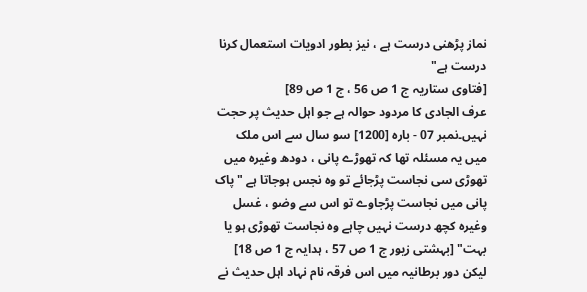نماز پڑھنی درست ہے ، نیز بطور ادویات استعمال کرنا درست ہے"
[فتاوی ستاریہ ج 1 ص 56 ، ج 1 ص 89]
عرف الجادی کا مردود حوالہ ہے جو اہل حدیث پر حجت نہیں۔نمبر 07 - بارہ [1200] سو سال سے اس ملک میں یہ مسئلہ تھا کہ تھوڑے پانی ، دودھ وغیرہ میں تھوڑی سی نجاست پڑجائے تو وہ نجس ہوجاتا ہے "پاک پانی میں نجاست پڑجاوے تو اس سے وضو ، غسل وغیرہ کچھ درست نہیں چاہے وہ نجاست تھوڑی ہو یا بہت" [بہشتی زیور ج 1 ص 57 ، ہدایہ ج 1 ص 18] لیکن دور برطانیہ میں اس فرقہ نام نہاد اہل حدیث نے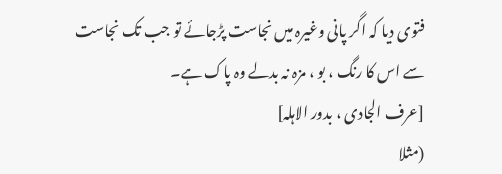فتوی دیا کہ اگر پانی وغیرہ میں نجاست پڑجائے تو جب تک نجاست سے اس کا رنگ ، بو ، مزہ نہ بدلے وہ پاک ہے۔
[عرف الجادی ، بدور الاہلہ]
(مثلا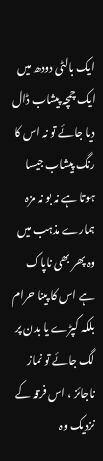ایک بالٹی دودھ میں ایک چمچہ پیشاب ڈال دیا جائے تو نہ اس کا رنگ پیشاب جیسا ہوتا ہے نہ بو نہ مزہ ہمارے مذہب میں وہ پھر بھی ناپاک ہے اس کا پینا حرام بلکہ کپڑے یا بدن پر لگ جائے تو نماز ناجائز ، اس فرقہ کے نزدیک وہ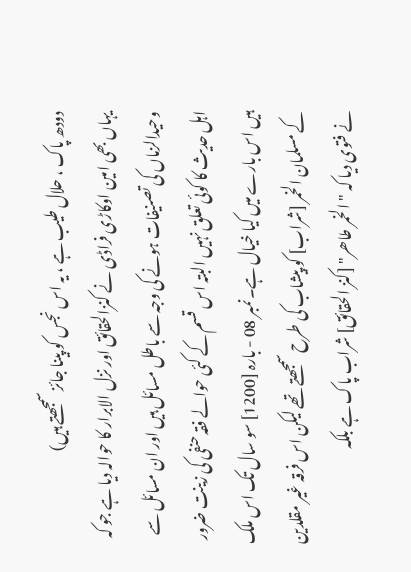دودھ پاک ، حلال طیب ہے ، یہ اس نجس کو پینا جائز سمجھتے ہیں)
یہاں بھی امین اوکاڑی فراڈی نے کنزالحقائق اور نزل الابرار کا حوالہ دیا ہے جو کہ وحیدالزماں کی تصنیفات ہونے کی وجہ سے باطل مسائل ہیں اور ان مسائل سے اہل حدیث کا کوئی تعلق نہیں البتہ اس قسم کے کئی حوالے فقہ حنفی کی زینت ضرور ہیں اس بارے میں کیا خیال ہے۔نمبر 08 - بارہ [1200] سو سال تک اس ملک کے مسلمان الخمر [شراب] کو پیشاب کی طرح سمجھتے تھے لیکن اس فرقہ غیر مقلدین نے فتوی دیا کہ "الخمر طاھر" [کنز الحقائق] شراب پاک ہے بلکہ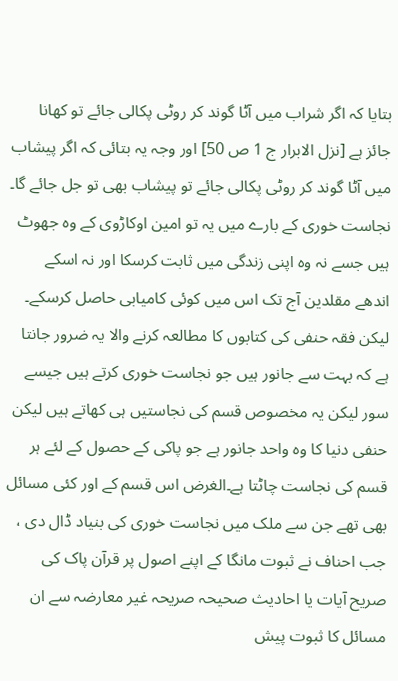بتایا کہ اگر شراب میں آٹا گوند کر روٹی پکالی جائے تو کھانا جائز ہے [نزل الابرار ج 1 ص 50] اور وجہ یہ بتائی کہ اگر پیشاب میں آٹا گوند کر روٹی پکالی جائے تو پیشاب بھی تو جل جائے گا۔
نجاست خوری کے بارے میں یہ تو امین اوکاڑوی کے وہ جھوٹ ہیں جسے نہ وہ اپنی زندگی میں ثابت کرسکا اور نہ اسکے اندھے مقلدین آج تک اس میں کوئی کامیابی حاصل کرسکے۔ لیکن فقہ حنفی کی کتابوں کا مطالعہ کرنے والا یہ ضرور جانتا ہے کہ بہت سے جانور ہیں جو نجاست خوری کرتے ہیں جیسے سور لیکن یہ مخصوص قسم کی نجاستیں ہی کھاتے ہیں لیکن حنفی دنیا کا وہ واحد جانور ہے جو پاکی کے حصول کے لئے ہر قسم کی نجاست چاٹتا ہے۔الغرض اس قسم کے اور کئی مسائل بھی تھے جن سے ملک میں نجاست خوری کی بنیاد ڈال دی ، جب احناف نے ثبوت مانگا کے اپنے اصول پر قرآن پاک کی صریح آیات یا احادیث صحیحہ صریحہ غیر معارضہ سے ان مسائل کا ثبوت پیش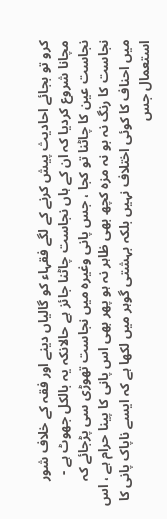کرو تو بجائے احادیث پیش کرنے کے لگے فقہاء کو گالیاں دینے اور فقہ کے خلاف شور مچانا شروع کردیا کہ ان کے ہاں نجاست چاٹنا جائز ہے حالانکہ یہ بالکل جھوٹ ہے - نجاست عین کا چاٹنا تو کجا ، جس پانی وغیرہ میں نجاست تھوڑی سی پڑجائے کہ نجاست کا رنگ نہ بو نہ مزہ کچھ بھی ظاہر نہ ہو پھر بھی اس پانی کا پینا حرام ہے ، اس میں احناف کا کوئی اختلاف نہیں بلکہ بہشتی گوہر میں لکھا ہے کہ ایسے ناپاک پانی کا استعمال جس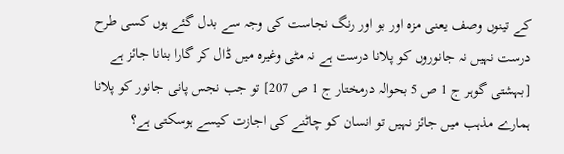کے تینوں وصف یعنی مزہ اور بو اور رنگ نجاست کی وجہ سے بدل گئے ہوں کسی طرح درست نہیں نہ جانوروں کو پلانا درست ہے نہ مٹی وغیرہ میں ڈال کر گارا بنانا جائز ہے [بہشتی گوہر ج 1 ص 5 بحوالہ درمختار ج 1 ص 207] تو جب نجس پانی جانور کو پلانا ہمارے مذہب میں جائز نہیں تو انسان کو چاٹنے کی اجازت کیسے ہوسکتی ہے؟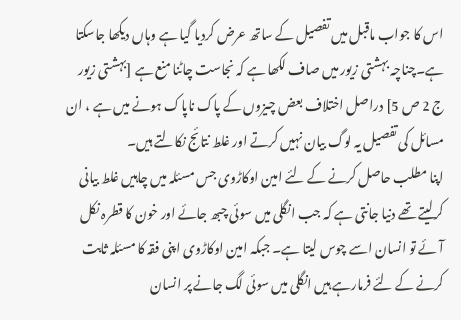اس کا جواب ماقبل میں تفصیل کے ساتھ عرض کردیا گیا ہے وہاں دیکھا جاسکتا ہے۔چناچہ بہشتی زیور میں صاف لکھا ہے کہ نجاست چاٹنا منع ہے [بہشتی زیور ج 2 ص 5] دراصل اختلاف بعض چیزوں کے پاک ناپاک ہونے میں ہے ، ان مسائل کی تفصیل یہ لوگ بیان نہیں کرتے اور غلط نتائج نکالتے ہیں۔
اپنا مطلب حاصل کرنے کے لئے امین اوکاڑوی جس مسئلہ میں چاہیں غلط بیانی کرلیتے تھے دنیا جانتی ہے کہ جب انگلی میں سوئی چبھ جائے اور خون کا قطرہ نکل آئے تو انسان اسے چوس لیتا ہے۔ جبکہ امین اوکاڑوی اپنی فقہ کا مسئلہ ثابت کرنے کے لئے فرمارہے ہیں انگلی میں سوئی لگ جانے پر انسان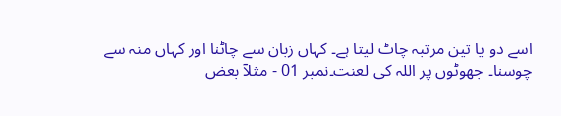اسے دو یا تین مرتبہ چاٹ لیتا ہے۔ کہاں زبان سے چاٹنا اور کہاں منہ سے چوسنا۔ جھوٹوں پر اللہ کی لعنت۔نمبر 01 - مثلآ بعض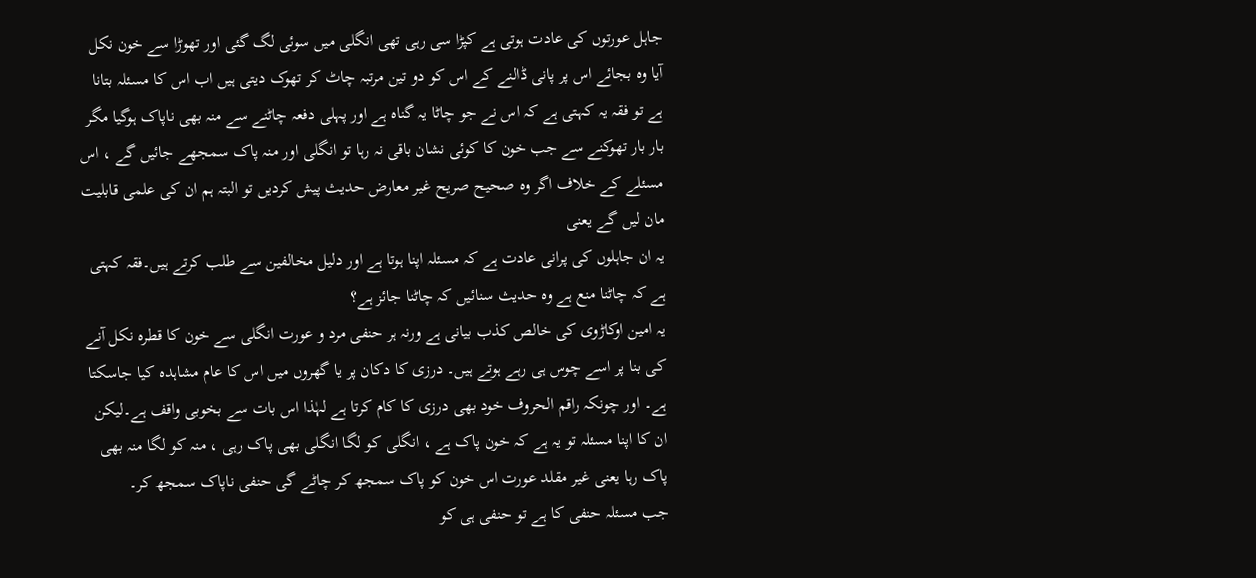جاہل عورتوں کی عادت ہوتی ہے کپڑا سی رہی تھی انگلی میں سوئی لگ گئی اور تھوڑا سے خون نکل آیا وہ بجائے اس پر پانی ڈالنے کے اس کو دو تین مرتبہ چاٹ کر تھوک دیتی ہیں اب اس کا مسئلہ بتانا ہے تو فقہ یہ کہتی ہے کہ اس نے جو چاٹا یہ گناہ ہے اور پہلی دفعہ چاٹنے سے منہ بھی ناپاک ہوگیا مگر بار بار تھوکنے سے جب خون کا کوئی نشان باقی نہ رہا تو انگلی اور منہ پاک سمجھے جائیں گے ، اس مسئلے کے خلاف اگر وہ صحیح صریح غیر معارض حدیث پیش کردیں تو البتہ ہم ان کی علمی قابلیت مان لیں گے یعنی
یہ ان جاہلوں کی پرانی عادت ہے کہ مسئلہ اپنا ہوتا ہے اور دلیل مخالفین سے طلب کرتے ہیں۔فقہ کہتی ہے کہ چاٹنا منع ہے وہ حدیث سنائیں کہ چاٹنا جائز ہے؟
یہ امین اوکاڑوی کی خالص کذب بیانی ہے ورنہ ہر حنفی مرد و عورت انگلی سے خون کا قطرہ نکل آنے کی بنا پر اسے چوس ہی رہے ہوتے ہیں۔ درزی کا دکان پر یا گھروں میں اس کا عام مشاہدہ کیا جاسکتا ہے۔ اور چونکہ راقم الحروف خود بھی درزی کا کام کرتا ہے لہٰذا اس بات سے بخوبی واقف ہے۔لیکن ان کا اپنا مسئلہ تو یہ ہے کہ خون پاک ہے ، انگلی کو لگا انگلی بھی پاک رہی ، منہ کو لگا منہ بھی پاک رہا یعنی غیر مقلد عورت اس خون کو پاک سمجھ کر چاٹے گی حنفی ناپاک سمجھ کر۔
جب مسئلہ حنفی کا ہے تو حنفی ہی کو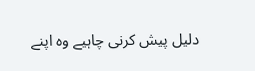دلیل پیش کرنی چاہیے وہ اپنے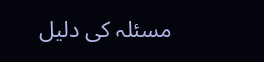مسئلہ کی دلیل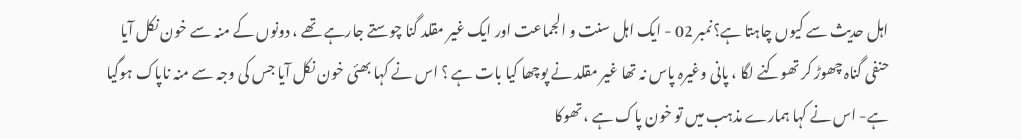اہل حدیث سے کیوں چاہتا ہے؟نمبر 02 - ایک اہل سنت و الجماعت اور ایک غیر مقلد گنا چوستے جارہے تھے ، دونوں کے منہ سے خون نکل آیا حنفی گناہ چھوڑ کر تھوکنے لگا ، پانی وغیرہ پاس نہ تھا غیر مقلد نے پوچھا کیا بات ہے ؟ اس نے کہا بھئی خون نکل آیا جس کی وجہ سے منہ ناپاک ہوگیا ہے- اس نے کہا ہمارے مذہب میں تو خون پاک ہے ، تھوکا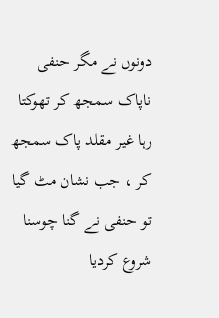دونوں نے مگر حنفی ناپاک سمجھ کر تھوکتا رہا غیر مقلد پاک سمجھ کر ، جب نشان مٹ گیا تو حنفی نے گنا چوسنا شروع کردیا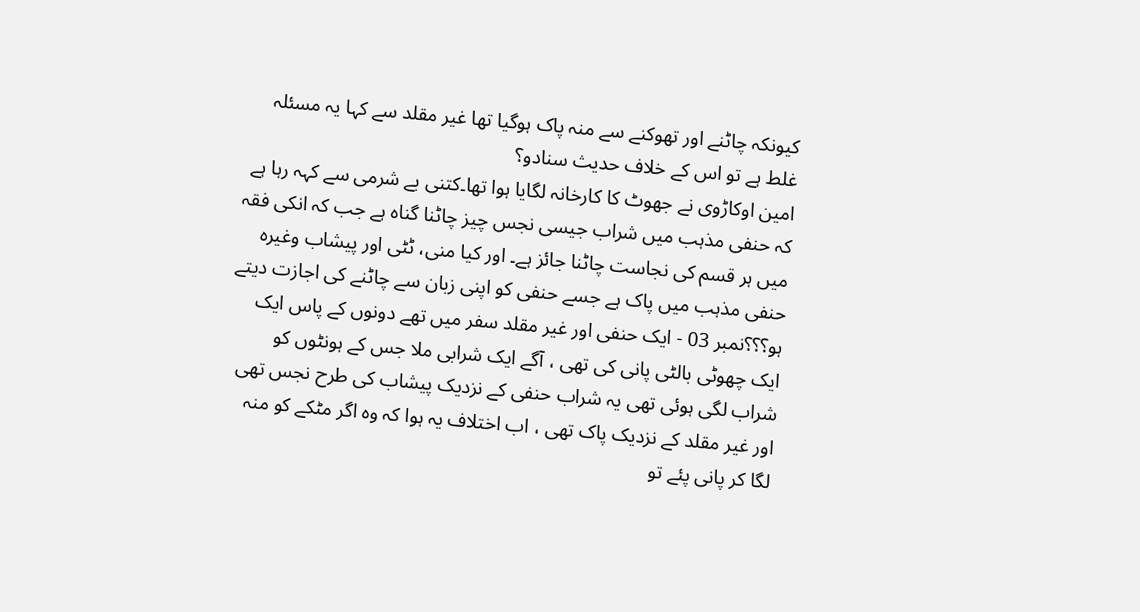کیونکہ چاٹنے اور تھوکنے سے منہ پاک ہوگیا تھا غیر مقلد سے کہا یہ مسئلہ غلط ہے تو اس کے خلاف حدیث سنادو؟
امین اوکاڑوی نے جھوٹ کا کارخانہ لگایا ہوا تھا۔کتنی بے شرمی سے کہہ رہا ہے کہ حنفی مذہب میں شراب جیسی نجس چیز چاٹنا گناہ ہے جب کہ انکی فقہ میں ہر قسم کی نجاست چاٹنا جائز ہے۔ اور کیا منی، ٹٹی اور پیشاب وغیرہ حنفی مذہب میں پاک ہے جسے حنفی کو اپنی زبان سے چاٹنے کی اجازت دیتے ہو؟؟؟نمبر 03 - ایک حنفی اور غیر مقلد سفر میں تھے دونوں کے پاس ایک ایک چھوٹی بالٹی پانی کی تھی ، آگے ایک شرابی ملا جس کے ہونٹوں کو شراب لگی ہوئی تھی یہ شراب حنفی کے نزدیک پیشاب کی طرح نجس تھی اور غیر مقلد کے نزدیک پاک تھی ، اب اختلاف یہ ہوا کہ وہ اگر مٹکے کو منہ لگا کر پانی پئے تو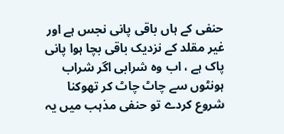حنفی کے ہاں باقی پانی نجس ہے اور غیر مقلد کے نزدیک باقی بچا ہوا پانی پاک ہے ، اب وہ شرابی اگر شراب ہونٹوں سے چاٹ چاٹ کر تھوکنا شروع کردے تو حنفی مذہب میں یہ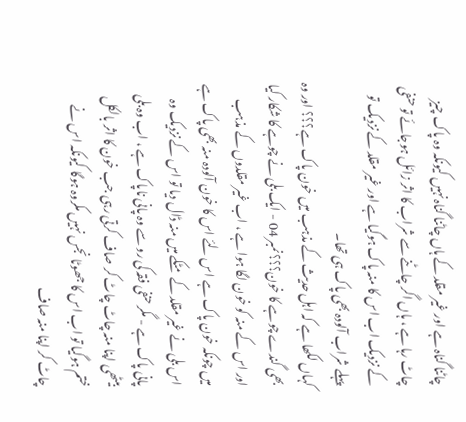چاٹنا گناہ ہے اور غیر مقلد کے ہاں چاٹنا گناہ نہیں کیونکہ وہ پاک چیز چاٹ رہا ہے ، ہاں اگر چاٹنے سے شراب کا اثر زائل ہوجائے تو حنفی کے نزدیک اب اس کا منہ پاک ہوگیا ہے اور غیر مقلد کے نزدیک تو پہلے شراب آلودہ بھی پاک ہی تھا۔
کہاں لکھا ہے کہ اہل حدیث کے مذہب میں خون پاک ہے؟؟؟ اور وہ بھی گندے چوہے کا خون؟؟؟نمبر 04 - ایک بلی نے چوہے کا شکار کیا اور اس کے منہ کو خون لگا ہوا ہے ، اب غیر مقلدوں کے مذہب میں چونکہ خون پاک ہے اس لئے اس کا خون آلودہ منہ بھی پاک ہے اس بلی نے غیر مقلد کے مٹکے میں منہ ڈال دیا تو اس کے نزدیک وہ پانی پاک ہے - مگر حنفی فقہ کی رو سے وہ پانی ناپاک ہے ، اب وہ بلی بیٹھی اپنا منہ چاٹ چاٹ کر صاف کرتی رہی جب خون کا اثر بالکل ختم ہوگیا تو اب اس کا جھوٹا نجس نہیں مکروہ ہوگا کیونکہ اس نے چاٹ کر اپنا منہ صاف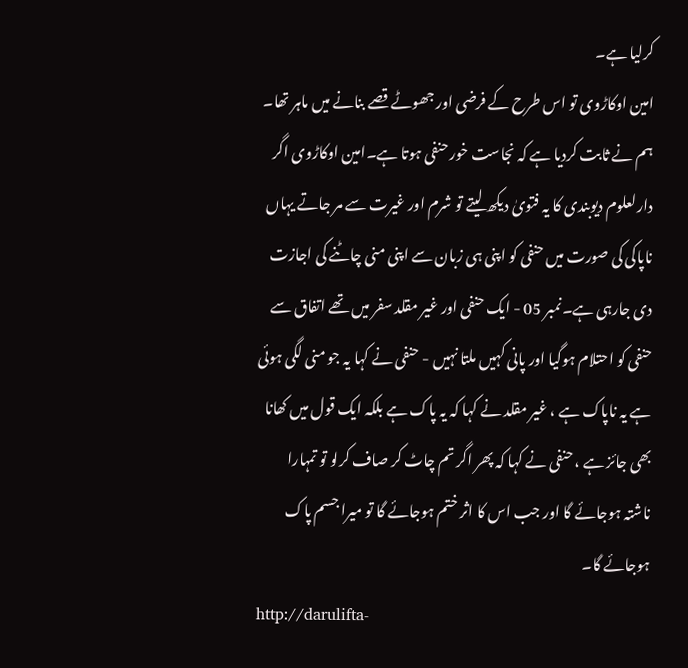کرلیا ہے۔
امین اوکاڑوی تو اس طرح کے فرضی اور جھوٹے قصے بنانے میں ماہر تھا۔ ہم نے ثابت کردیا ہے کہ نجاست خور حنفی ہوتا ہے۔امین اوکاڑوی اگر دارلعلوم دیوبندی کا یہ فتویٰ دیکھ لیتے تو شرم اور غیرت سے مر جاتے یہاں ناپاکی کی صورت میں حنفی کو اپنی ہی زبان سے اپنی منی چاٹنے کی اجازت دی جارہی ہے۔نمبر 05 - ایک حنفی اور غیر مقلد سفر میں تھے اتفاق سے حنفی کو احتلام ہوگیا اور پانی کہیں ملتا نہیں - حنفی نے کہا یہ جو منی لگی ہوئی ہے یہ ناپاک ہے ، غیر مقلد نے کہا کہ یہ پاک ہے بلکہ ایک قول میں کھانا بھی جائز ہے ، حنفی نے کہا کہ پھر اگر تم چاٹ کر صاف کرلو تو تمہارا ناشتہ ہوجائے گا اور جب اس کا اثر ختم ہوجائے گا تو میرا جسم پاک ہوجائے گا۔
http://darulifta-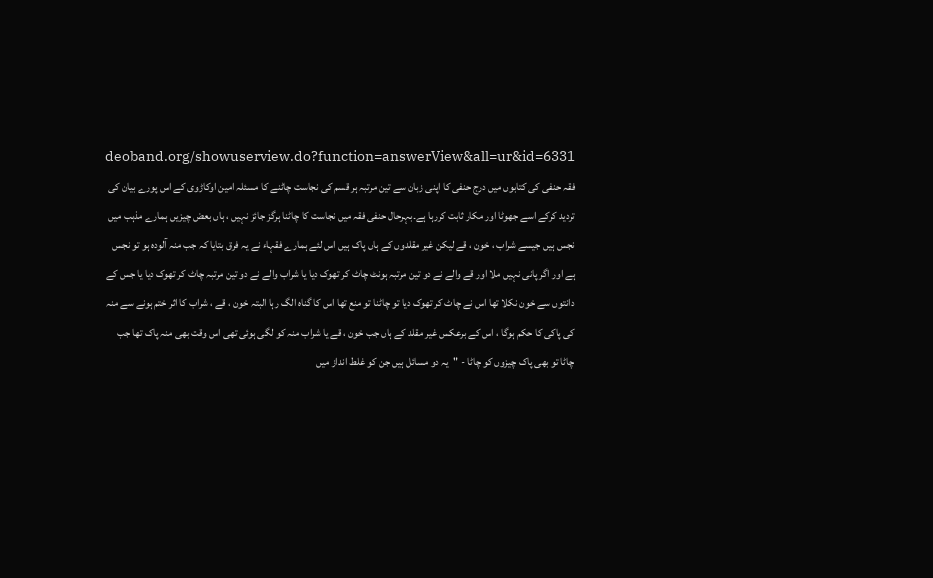deoband.org/showuserview.do?function=answerView&all=ur&id=6331
فقہ حنفی کی کتابوں میں درج حنفی کا اپنی زبان سے تین مرتبہ ہر قسم کی نجاست چاٹنے کا مسئلہ امین اوکاڑوی کے اس پورے بیان کی تردید کرکے اسے جھوٹا اور مکار ثابت کررہا ہے۔بہرحال حنفی فقہ میں نجاست کا چاٹنا ہرگز جائز نہیں ، ہاں بعض چیزیں ہمارے مذہب میں نجس ہیں جیسے شراب ، خون ، قے لیکن غیر مقلدوں کے ہاں پاک ہیں اس لئے ہمارے فقہاء نے یہ فرق بتایا کہ جب منہ آلودہ ہو تو نجس ہے اور اگر پانی نہیں ملا اور قے والے نے دو تین مرتبہ ہونٹ چاٹ کر تھوک دیا یا شراب والے نے دو تین مرتبہ چاٹ کر تھوک دیا یا جس کے دانتوں سے خون نکلا تھا اس نے چاٹ کر تھوک دیا تو چاٹنا تو منع تھا اس کا گناہ الگ رہا البتہ خون ، قے ، شراب کا اثر ختم ہونے سے منہ کی پاکی کا حکم ہوگا ، اس کے برعکس غیر مقلد کے ہاں جب خون ، قے یا شراب منہ کو لگی ہوئی تھی اس وقت بھی منہ پاک تھا جب چاٹا تو بھی پاک چیزوں کو چاٹا - "یہ دو مسائل ہیں جن کو غلط انداز میں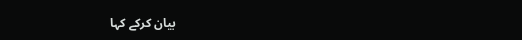بیان کرکے کہا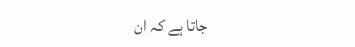جاتا ہے کہ ان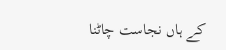کے ہاں نجاست چاٹنا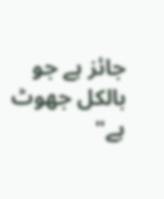جائز ہے جو بالکل جھوٹ ہے"